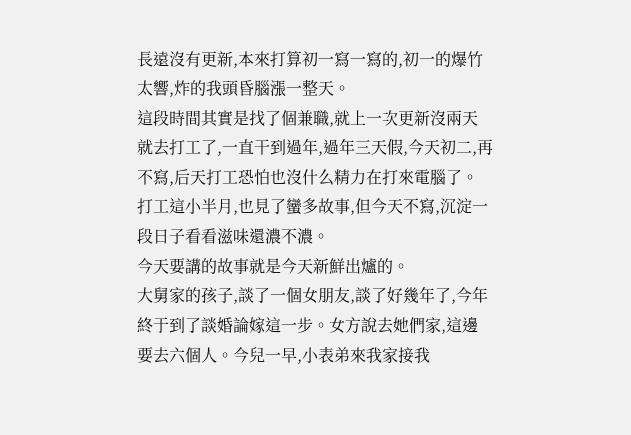長遠沒有更新,本來打算初一寫一寫的,初一的爆竹太響,炸的我頭昏腦漲一整天。
這段時間其實是找了個兼職,就上一次更新沒兩天就去打工了,一直干到過年,過年三天假,今天初二,再不寫,后天打工恐怕也沒什么精力在打來電腦了。打工這小半月,也見了蠻多故事,但今天不寫,沉淀一段日子看看滋味還濃不濃。
今天要講的故事就是今天新鮮出爐的。
大舅家的孩子,談了一個女朋友,談了好幾年了,今年終于到了談婚論嫁這一步。女方說去她們家,這邊要去六個人。今兒一早,小表弟來我家接我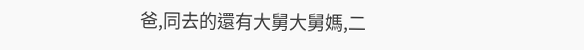爸,同去的還有大舅大舅媽,二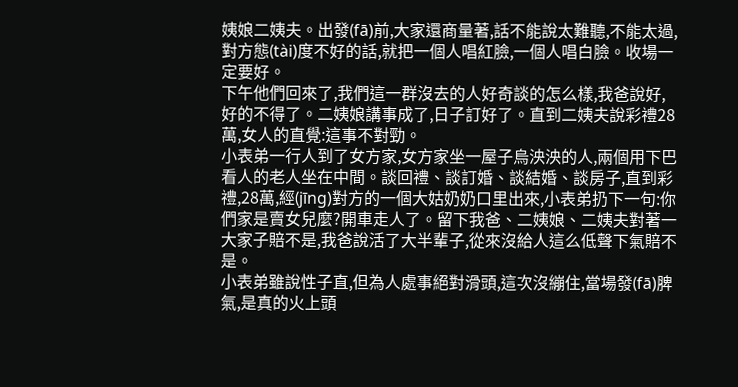姨娘二姨夫。出發(fā)前,大家還商量著,話不能說太難聽,不能太過,對方態(tài)度不好的話,就把一個人唱紅臉,一個人唱白臉。收場一定要好。
下午他們回來了,我們這一群沒去的人好奇談的怎么樣,我爸說好,好的不得了。二姨娘講事成了,日子訂好了。直到二姨夫說彩禮28萬,女人的直覺:這事不對勁。
小表弟一行人到了女方家,女方家坐一屋子烏泱泱的人,兩個用下巴看人的老人坐在中間。談回禮、談訂婚、談結婚、談房子,直到彩禮,28萬,經(jīng)對方的一個大姑奶奶口里出來,小表弟扔下一句:你們家是賣女兒麼?開車走人了。留下我爸、二姨娘、二姨夫對著一大家子賠不是,我爸說活了大半輩子,從來沒給人這么低聲下氣賠不是。
小表弟雖說性子直,但為人處事絕對滑頭,這次沒繃住,當場發(fā)脾氣,是真的火上頭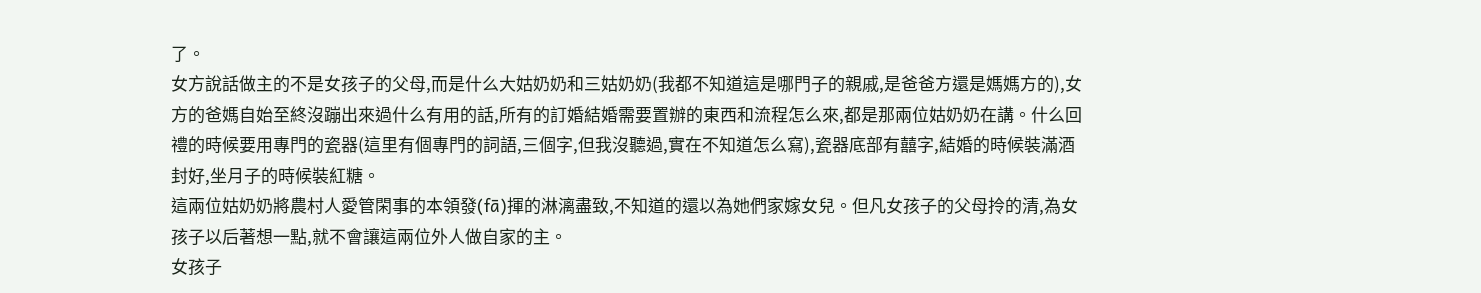了。
女方說話做主的不是女孩子的父母,而是什么大姑奶奶和三姑奶奶(我都不知道這是哪門子的親戚,是爸爸方還是媽媽方的),女方的爸媽自始至終沒蹦出來過什么有用的話,所有的訂婚結婚需要置辦的東西和流程怎么來,都是那兩位姑奶奶在講。什么回禮的時候要用專門的瓷器(這里有個專門的詞語,三個字,但我沒聽過,實在不知道怎么寫),瓷器底部有囍字,結婚的時候裝滿酒封好,坐月子的時候裝紅糖。
這兩位姑奶奶將農村人愛管閑事的本領發(fā)揮的淋漓盡致,不知道的還以為她們家嫁女兒。但凡女孩子的父母拎的清,為女孩子以后著想一點,就不會讓這兩位外人做自家的主。
女孩子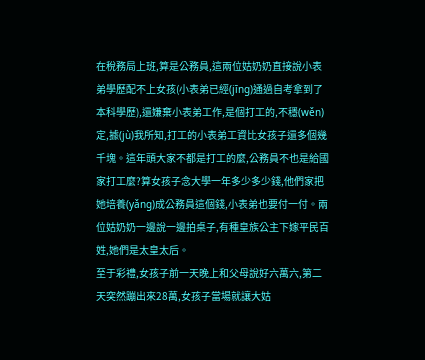在稅務局上班,算是公務員,這兩位姑奶奶直接說小表弟學歷配不上女孩(小表弟已經(jīng)通過自考拿到了本科學歷),還嫌棄小表弟工作,是個打工的,不穩(wěn)定,據(jù)我所知,打工的小表弟工資比女孩子還多個幾千塊。這年頭大家不都是打工的麼,公務員不也是給國家打工麼?算女孩子念大學一年多少多少錢,他們家把她培養(yǎng)成公務員這個錢,小表弟也要付一付。兩位姑奶奶一邊說一邊拍桌子,有種皇族公主下嫁平民百姓,她們是太皇太后。
至于彩禮,女孩子前一天晚上和父母說好六萬六,第二天突然蹦出來28萬,女孩子當場就讓大姑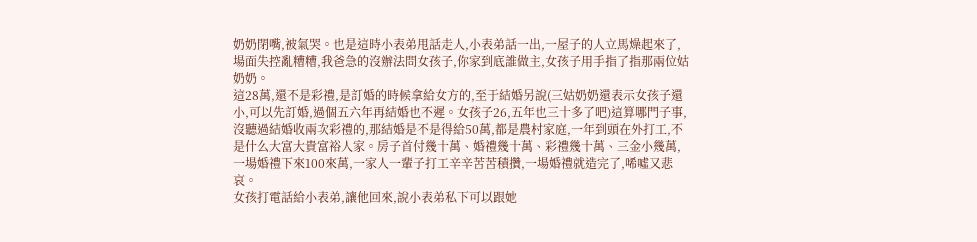奶奶閉嘴,被氣哭。也是這時小表弟甩話走人,小表弟話一出,一屋子的人立馬燥起來了,場面失控亂糟糟,我爸急的沒辦法問女孩子,你家到底誰做主,女孩子用手指了指那兩位姑奶奶。
這28萬,還不是彩禮,是訂婚的時候拿給女方的,至于結婚另說(三姑奶奶還表示女孩子還小,可以先訂婚,過個五六年再結婚也不遲。女孩子26,五年也三十多了吧)這算哪門子事,沒聽過結婚收兩次彩禮的,那結婚是不是得給50萬,都是農村家庭,一年到頭在外打工,不是什么大富大貴富裕人家。房子首付幾十萬、婚禮幾十萬、彩禮幾十萬、三金小幾萬,一場婚禮下來100來萬,一家人一輩子打工辛辛苦苦積攢,一場婚禮就造完了,唏噓又悲哀。
女孩打電話給小表弟,讓他回來,說小表弟私下可以跟她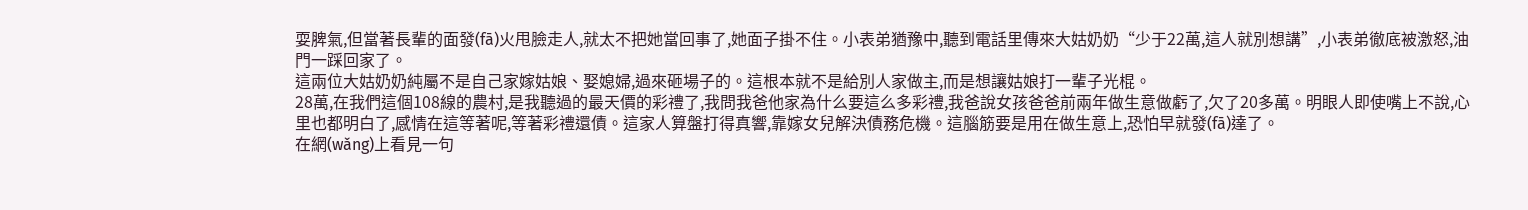耍脾氣,但當著長輩的面發(fā)火甩臉走人,就太不把她當回事了,她面子掛不住。小表弟猶豫中,聽到電話里傳來大姑奶奶“少于22萬,這人就別想講”,小表弟徹底被激怒,油門一踩回家了。
這兩位大姑奶奶純屬不是自己家嫁姑娘、娶媳婦,過來砸場子的。這根本就不是給別人家做主,而是想讓姑娘打一輩子光棍。
28萬,在我們這個108線的農村,是我聽過的最天價的彩禮了,我問我爸他家為什么要這么多彩禮,我爸說女孩爸爸前兩年做生意做虧了,欠了20多萬。明眼人即使嘴上不說,心里也都明白了,感情在這等著呢,等著彩禮還債。這家人算盤打得真響,靠嫁女兒解決債務危機。這腦筋要是用在做生意上,恐怕早就發(fā)達了。
在網(wǎng)上看見一句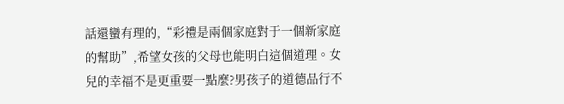話還蠻有理的,“彩禮是兩個家庭對于一個新家庭的幫助”,希望女孩的父母也能明白這個道理。女兒的幸福不是更重要一點麼?男孩子的道德品行不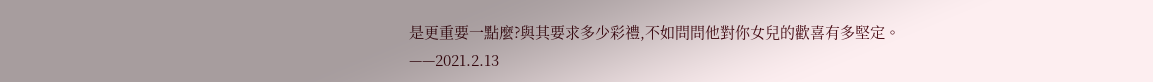是更重要一點麼?與其要求多少彩禮,不如問問他對你女兒的歡喜有多堅定。
——2021.2.13